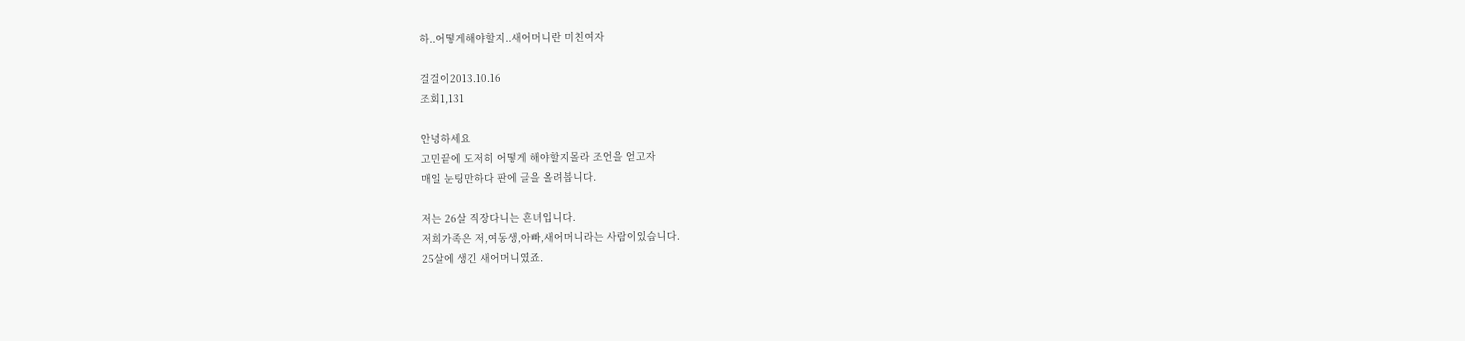하..어떻게해야할지..새어머니란 미친여자

걸걸이2013.10.16
조회1,131

안녕하세요
고민끝에 도저히 어떻게 해야할지몰라 조언을 얻고자
매일 눈팅만하다 판에 글을 올려봅니다.

저는 26살 직장다니는 흔녀입니다.
저희가족은 저,여동생,아빠,새어머니라는 사람이있습니다.
25살에 생긴 새어머니였죠.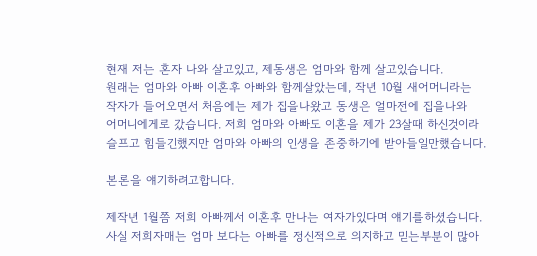현재 저는 혼자 나와 살고있고, 제동생은 엄마와 함께 살고있습니다.
원래는 엄마와 아빠 이혼후 아빠와 함께살았는데, 작년 10월 새어머니라는
작자가 들어오면서 처음에는 제가 집을나왔고 동생은 얼마전에 집을나와
어머니에게로 갔습니다. 저희 엄마와 아빠도 이혼을 제가 23살때 하신것이라
슬프고 힘들긴했지만 엄마와 아빠의 인생을 존중하기에 받아들일만했습니다.

본론을 얘기하려고합니다.

제작년 1월쯤 저희 아빠께서 이혼후 만나는 여자가있다며 얘기를하셨습니다.
사실 저희자매는 엄마 보다는 아빠를 정신적으로 의지하고 믿는부분이 많아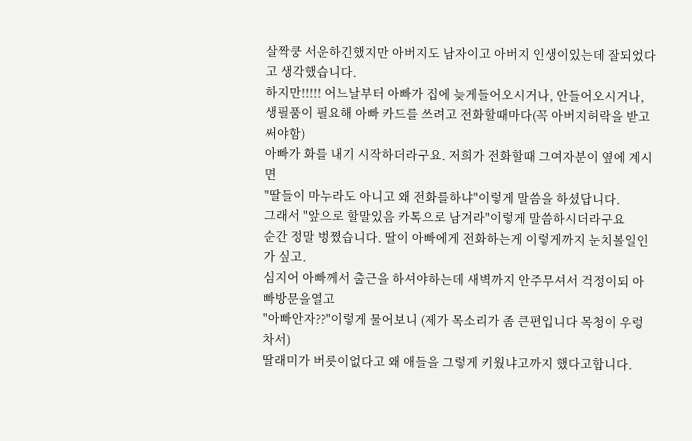살짝쿵 서운하긴했지만 아버지도 남자이고 아버지 인생이있는데 잘되었다고 생각했습니다.
하지만!!!!! 어느날부터 아빠가 집에 늦게들어오시거나, 안들어오시거나,
생필품이 필요해 아빠 카드를 쓰려고 전화할때마다(꼭 아버지허락을 받고써야함)
아빠가 화를 내기 시작하더라구요. 저희가 전화할때 그여자분이 옆에 계시면
"딸들이 마누라도 아니고 왜 전화를하냐"이렇게 말씀을 하셨답니다.
그래서 "앞으로 할말있음 카톡으로 남겨라"이렇게 말씀하시더라구요
순간 정말 벙쪘습니다. 딸이 아빠에게 전화하는게 이렇게까지 눈치볼일인가 싶고.
심지어 아빠께서 출근을 하셔야하는데 새벽까지 안주무셔서 걱정이되 아빠방문을열고
"아빠안자??"이렇게 물어보니 (제가 목소리가 좀 큰편입니다 목청이 우렁차서)
딸래미가 버릇이없다고 왜 애들을 그렇게 키웠냐고까지 했다고합니다.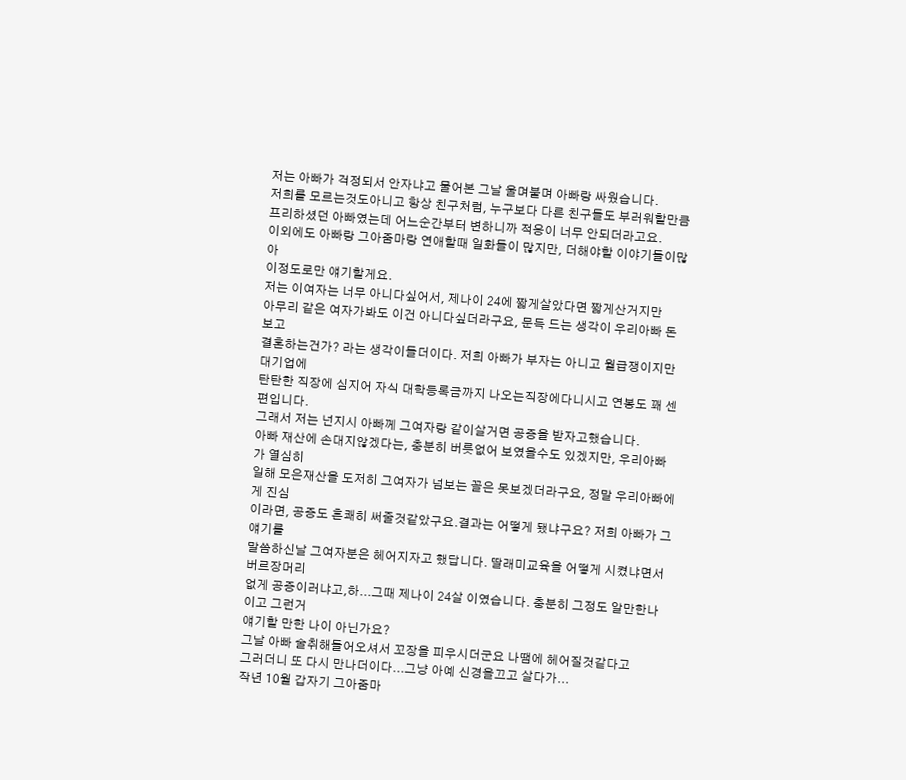저는 아빠가 걱정되서 안자냐고 물어본 그날 울며불며 아빠랑 싸웠습니다.
저희를 모르는것도아니고 항상 친구처럼, 누구보다 다른 친구들도 부러워할만큼
프리하셨던 아빠였는데 어느순간부터 변하니까 적응이 너무 안되더라고요.
이외에도 아빠랑 그아줌마랑 연애할때 일화들이 많지만, 더해야할 이야기들이많아
이정도로만 얘기할게요.
저는 이여자는 너무 아니다싶어서, 제나이 24에 짧게살았다면 짧게산거지만
아무리 같은 여자가봐도 이건 아니다싶더라구요, 문득 드는 생각이 우리아빠 돈보고
결혼하는건가? 라는 생각이들더이다. 저희 아빠가 부자는 아니고 월급쟁이지만 대기업에
탄탄한 직장에 심지어 자식 대학등록금까지 나오는직장에다니시고 연봉도 꽤 센편입니다.
그래서 저는 넌지시 아빠께 그여자랑 같이살거면 공증을 받자고했습니다.
아빠 재산에 손대지않겠다는, 충분히 버릇없어 보였을수도 있겠지만, 우리아빠가 열심히
일해 모은재산을 도저히 그여자가 넘보는 꼴은 못보겠더라구요, 정말 우리아빠에게 진심
이라면, 공증도 흔쾌히 써줄것같았구요.결과는 어떻게 됐냐구요? 저희 아빠가 그얘기를
말씀하신날 그여자분은 헤어지자고 했답니다. 딸래미교육을 어떻게 시켰냐면서 버르장머리
없게 공증이러냐고,하...그때 제나이 24살 이였습니다. 충분히 그정도 알만한나이고 그런거
얘기할 만한 나이 아닌가요?
그날 아빠 술취해들어오셔서 꼬장을 피우시더군요 나땜에 헤어질것같다고
그러더니 또 다시 만나더이다...그냥 아예 신경을끄고 살다가...
작년 10월 갑자기 그아줌마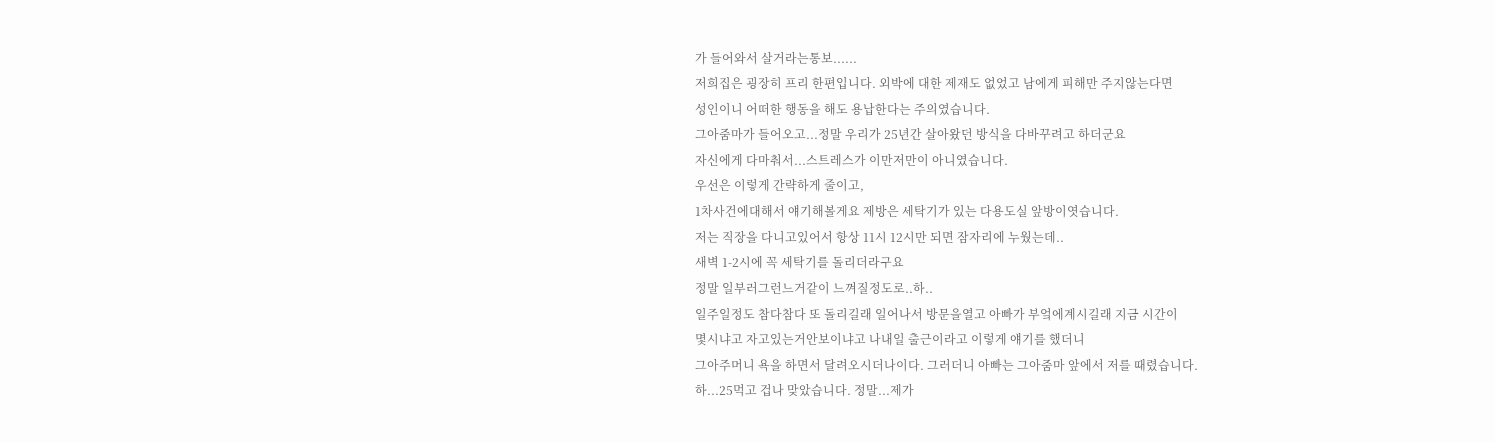가 들어와서 살거라는통보......
저희집은 굉장히 프리 한편입니다. 외박에 대한 제재도 없었고 남에게 피해만 주지않는다면
성인이니 어떠한 행동을 해도 용납한다는 주의였습니다.
그아줌마가 들어오고...정말 우리가 25년간 살아왔던 방식을 다바꾸려고 하더군요
자신에게 다마춰서...스트레스가 이만저만이 아니였습니다.
우선은 이렇게 간략하게 줄이고,
1차사건에대해서 얘기해볼게요 제방은 세탁기가 있는 다용도실 앞방이엿습니다.
저는 직장을 다니고있어서 항상 11시 12시만 되면 잠자리에 누웠는데..
새벽 1-2시에 꼭 세탁기를 돌리더라구요
정말 일부러그런느거같이 느껴질정도로..하..
일주일정도 참다참다 또 돌리길래 일어나서 방문을열고 아빠가 부엌에계시길래 지금 시간이
몇시냐고 자고있는거안보이냐고 나내일 출근이라고 이렇게 얘기를 했더니
그아주머니 욕을 하면서 달려오시더나이다. 그러더니 아빠는 그아줌마 앞에서 저를 때렸습니다.
하...25먹고 겁나 맞았습니다. 정말...제가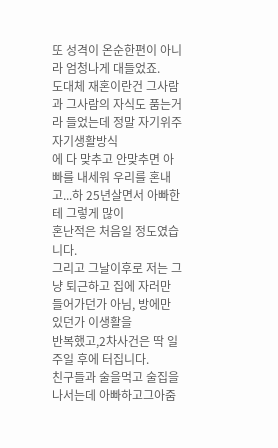또 성격이 온순한편이 아니라 엄청나게 대들었죠.
도대체 재혼이란건 그사람과 그사람의 자식도 품는거라 들었는데 정말 자기위주 자기생활방식
에 다 맞추고 안맞추면 아빠를 내세워 우리를 혼내고...하 25년살면서 아빠한테 그렇게 많이
혼난적은 처음일 정도였습니다.
그리고 그날이후로 저는 그냥 퇴근하고 집에 자러만 들어가던가 아님, 방에만 있던가 이생활을
반복했고,2차사건은 딱 일주일 후에 터집니다.
친구들과 술을먹고 술집을 나서는데 아빠하고그아줌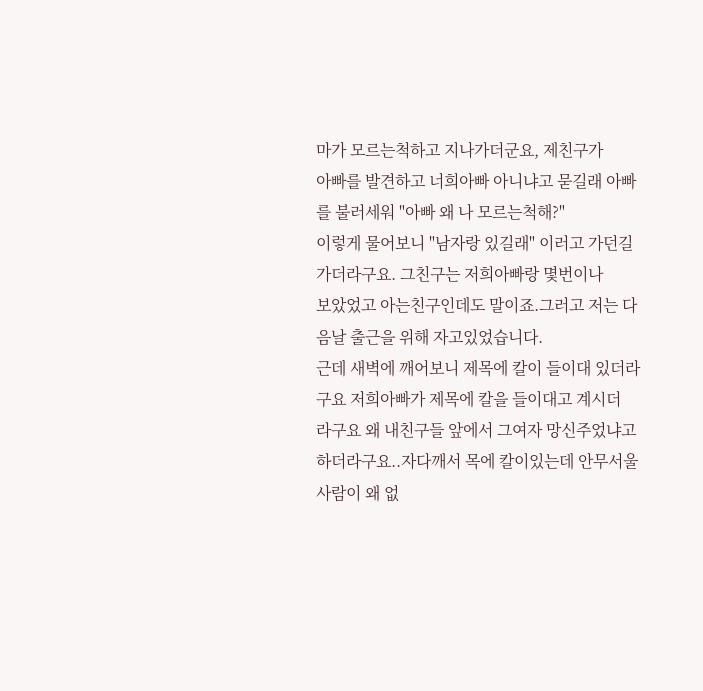마가 모르는척하고 지나가더군요, 제친구가
아빠를 발견하고 너희아빠 아니냐고 묻길래 아빠를 불러세워 "아빠 왜 나 모르는척해?"
이렇게 물어보니 "남자랑 있길래" 이러고 가던길 가더라구요. 그친구는 저희아빠랑 몇번이나
보았었고 아는친구인데도 말이죠.그러고 저는 다음날 출근을 위해 자고있었습니다.
근데 새벽에 깨어보니 제목에 칼이 들이대 있더라구요 저희아빠가 제목에 칼을 들이대고 계시더
라구요 왜 내친구들 앞에서 그여자 망신주었냐고 하더라구요..자다깨서 목에 칼이있는데 안무서울
사람이 왜 없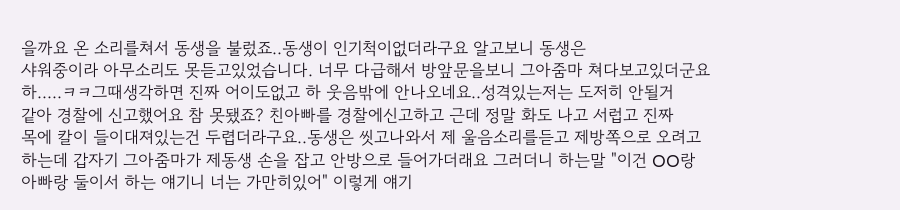을까요 온 소리를쳐서 동생을 불렀죠..동생이 인기척이없더라구요 알고보니 동생은
샤워중이라 아무소리도 못듣고있었습니다. 너무 다급해서 방앞문을보니 그아줌마 쳐다보고있더군요
하.....ㅋㅋ그때생각하면 진짜 어이도없고 하 웃음밖에 안나오네요..성격있는저는 도저히 안될거
같아 경찰에 신고했어요 참 못됐죠? 친아빠를 경찰에신고하고 근데 정말 화도 나고 서럽고 진짜
목에 칼이 들이대져있는건 두렵더라구요..동생은 씻고나와서 제 울음소리를듣고 제방쪽으로 오려고
하는데 갑자기 그아줌마가 제동생 손을 잡고 안방으로 들어가더래요 그러더니 하는말 "이건 OO랑
아빠랑 둘이서 하는 얘기니 너는 가만히있어" 이렇게 얘기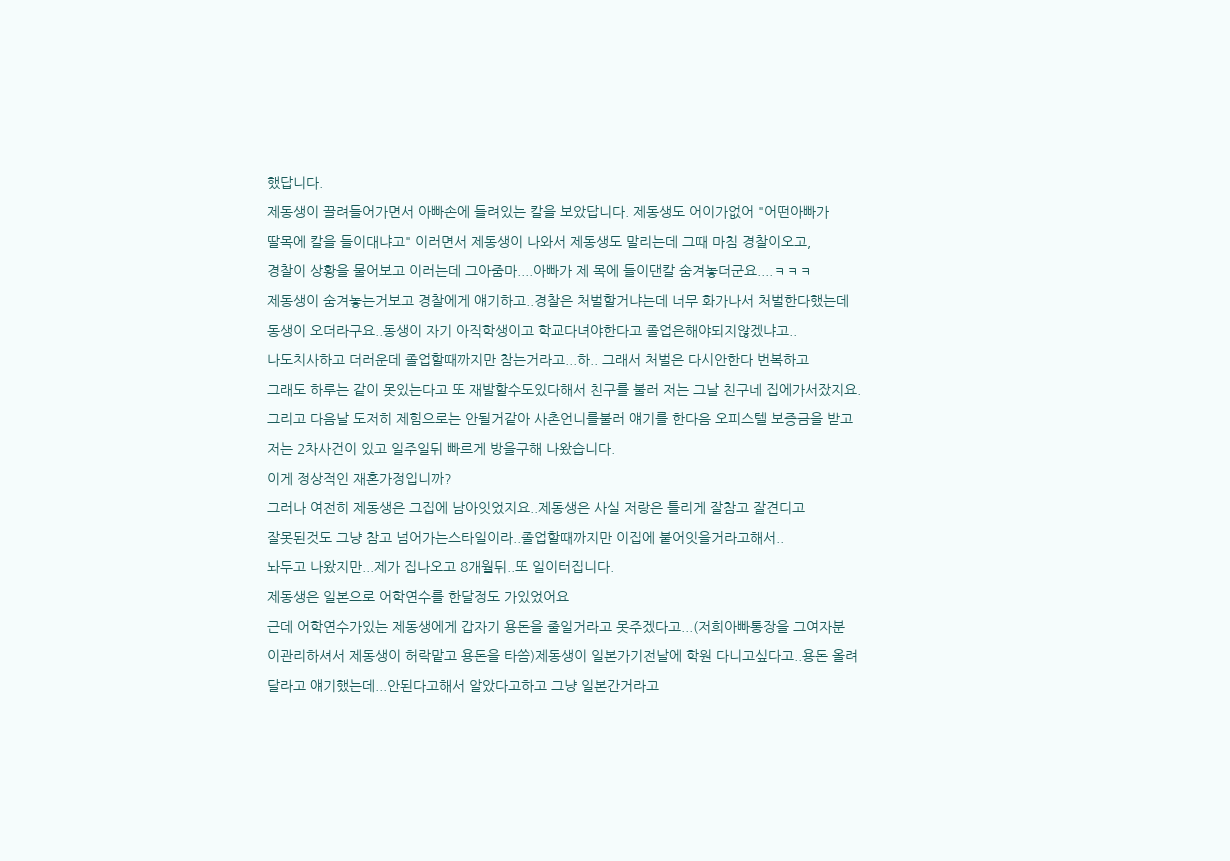했답니다.
제동생이 끌려들어가면서 아빠손에 들려있는 칼을 보았답니다. 제동생도 어이가없어 "어떤아빠가
딸목에 칼을 들이대냐고" 이러면서 제동생이 나와서 제동생도 말리는데 그때 마침 경찰이오고,
경찰이 상황을 물어보고 이러는데 그아줌마....아빠가 제 목에 들이댄칼 숨겨놓더군요....ㅋㅋㅋ
제동생이 숨겨놓는거보고 경찰에게 얘기하고..경찰은 처벌할거냐는데 너무 화가나서 처벌한다했는데
동생이 오더라구요..동생이 자기 아직학생이고 학교다녀야한다고 졸업은해야되지않겠냐고..
나도치사하고 더러운데 졸업할때까지만 참는거라고...하.. 그래서 처벌은 다시안한다 번복하고
그래도 하루는 같이 못있는다고 또 재발할수도있다해서 친구를 불러 저는 그날 친구네 집에가서잤지요.
그리고 다음날 도저히 제힘으로는 안될거같아 사촌언니를불러 얘기를 한다음 오피스텔 보증금을 받고
저는 2차사건이 있고 일주일뒤 빠르게 방을구해 나왔습니다.
이게 정상적인 재혼가정입니까?
그러나 여전히 제동생은 그집에 남아잇었지요..제동생은 사실 저랑은 틀리게 잘참고 잘견디고
잘못된것도 그냥 참고 넘어가는스타일이라..졸업할때까지만 이집에 붙어잇을거라고해서..
놔두고 나왔지만...제가 집나오고 8개월뒤..또 일이터집니다.
제동생은 일본으로 어학연수를 한달정도 가있었어요
근데 어학연수가있는 제동생에게 갑자기 용돈을 줄일거라고 못주겠다고...(저희아빠통장을 그여자분
이관리하셔서 제동생이 허락맡고 용돈을 타씀)제동생이 일본가기전날에 학원 다니고싶다고..용돈 올려
달라고 얘기했는데...안된다고해서 알았다고하고 그냥 일본간거라고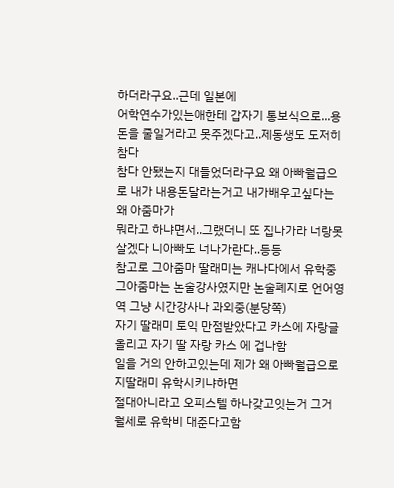하더라구요..근데 일본에
어학연수가있는애한테 갑자기 통보식으로...용돈을 줄일거라고 못주겠다고..제동생도 도저히 참다
참다 안됐는지 대들었더라구요 왜 아빠월급으로 내가 내용돈달라는거고 내가배우고싶다는 왜 아줌마가
뭐라고 하냐면서..그랬더니 또 집나가라 너랑못살겠다 니아빠도 너나가란다..등등
참고로 그아줌마 딸래미는 캐나다에서 유학중
그아줌마는 논술강사였지만 논술폐지로 언어영역 그냥 시간강사나 과외중(분당쪽)
자기 딸래미 토익 만점받았다고 카스에 자랑글올리고 자기 딸 자랑 카스 에 겁나함
일을 거의 안하고있는데 제가 왜 아빠월급으로 지딸래미 유학시키냐하면
절대아니라고 오피스텔 하나갖고잇는거 그거 월세로 유학비 대준다고함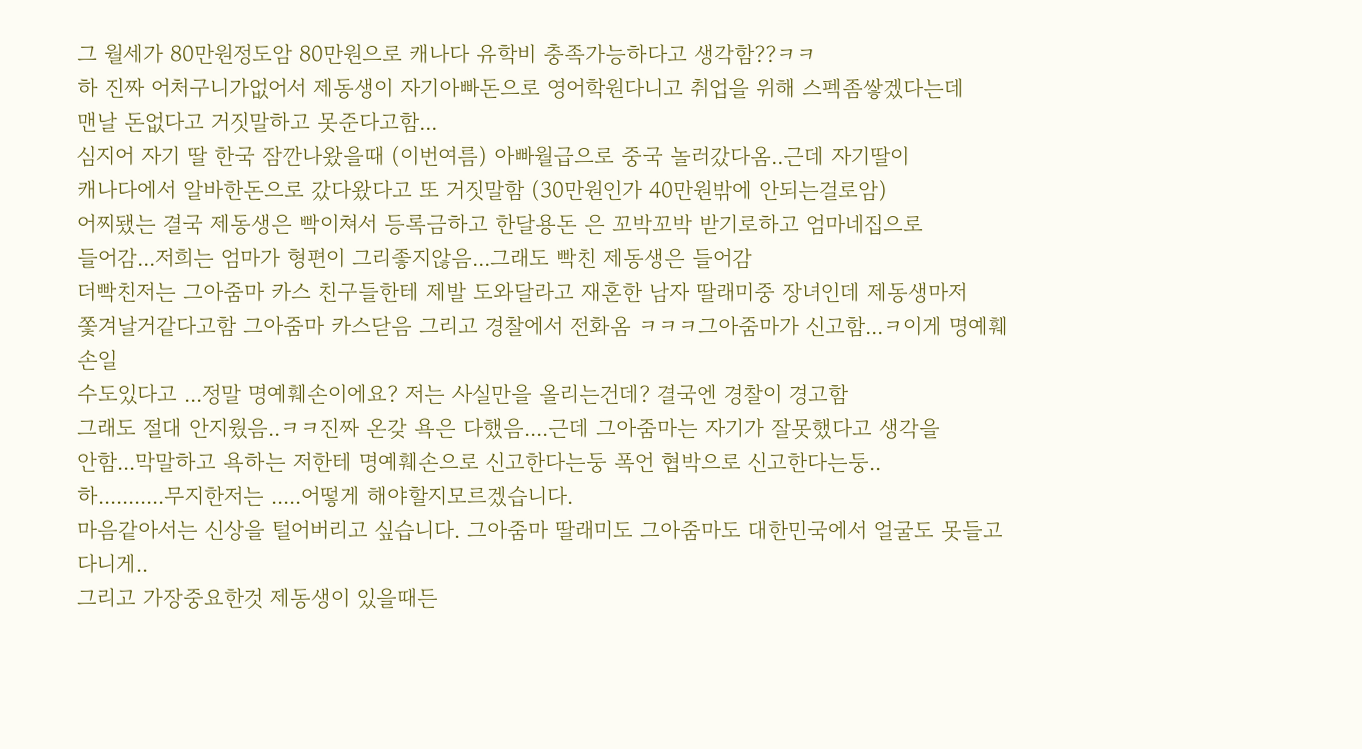그 월세가 80만원정도암 80만원으로 캐나다 유학비 충족가능하다고 생각함??ㅋㅋ
하 진짜 어처구니가없어서 제동생이 자기아빠돈으로 영어학원다니고 취업을 위해 스펙좀쌓겠다는데
맨날 돈없다고 거짓말하고 못준다고함...
심지어 자기 딸 한국 잠깐나왔을때 (이번여름) 아빠월급으로 중국 놀러갔다옴..근데 자기딸이
캐나다에서 알바한돈으로 갔다왔다고 또 거짓말함 (30만원인가 40만원밖에 안되는걸로암)
어찌됐는 결국 제동생은 빡이쳐서 등록금하고 한달용돈 은 꼬박꼬박 받기로하고 엄마네집으로
들어감...저희는 엄마가 형편이 그리좋지않음...그래도 빡친 제동생은 들어감
더빡친저는 그아줌마 카스 친구들한테 제발 도와달라고 재혼한 남자 딸래미중 장녀인데 제동생마저
쫓겨날거같다고함 그아줌마 카스닫음 그리고 경찰에서 전화옴 ㅋㅋㅋ그아줌마가 신고함...ㅋ이게 명예훼손일
수도있다고 ...정말 명예훼손이에요? 저는 사실만을 올리는건데? 결국엔 경찰이 경고함
그래도 절대 안지웠음..ㅋㅋ진짜 온갖 욕은 다했음....근데 그아줌마는 자기가 잘못했다고 생각을
안함...막말하고 욕하는 저한테 명예훼손으로 신고한다는둥 폭언 협박으로 신고한다는둥..
하...........무지한저는 .....어떻게 해야할지모르겠습니다.
마음같아서는 신상을 털어버리고 싶습니다. 그아줌마 딸래미도 그아줌마도 대한민국에서 얼굴도 못들고
다니게..
그리고 가장중요한것 제동생이 있을때든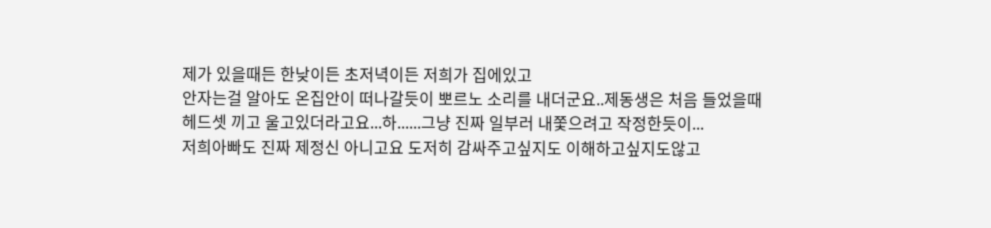제가 있을때든 한낮이든 초저녁이든 저희가 집에있고
안자는걸 알아도 온집안이 떠나갈듯이 뽀르노 소리를 내더군요..제동생은 처음 들었을때
헤드셋 끼고 울고있더라고요...하......그냥 진짜 일부러 내쫓으려고 작정한듯이...
저희아빠도 진짜 제정신 아니고요 도저히 감싸주고싶지도 이해하고싶지도않고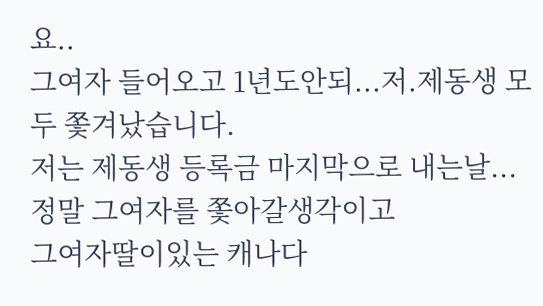요..
그여자 들어오고 1년도안되...저.제동생 모두 쫓겨났습니다.
저는 제동생 등록금 마지막으로 내는날...정말 그여자를 쫓아갈생각이고
그여자딸이있는 캐나다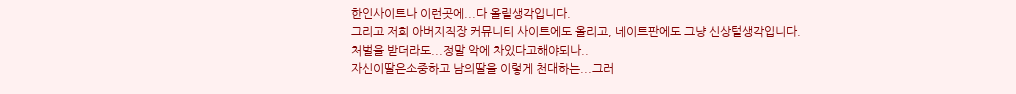한인사이트나 이런곳에...다 올릴생각입니다.
그리고 저희 아버지직장 커뮤니티 사이트에도 올리고, 네이트판에도 그냥 신상털생각입니다.
처벌을 받더라도...정말 악에 차있다고해야되나..
자신이딸은소중하고 남의딸을 이렇게 천대하는...그러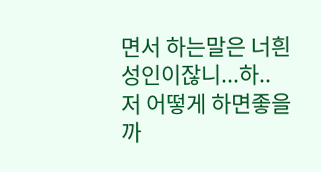면서 하는말은 너흰 성인이잖니...하..
저 어떻게 하면좋을까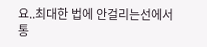요..최대한 법에 안걸리는선에서 통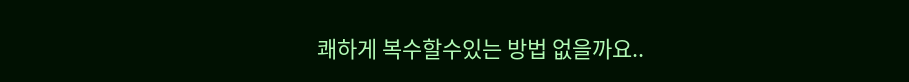쾌하게 복수할수있는 방법 없을까요..